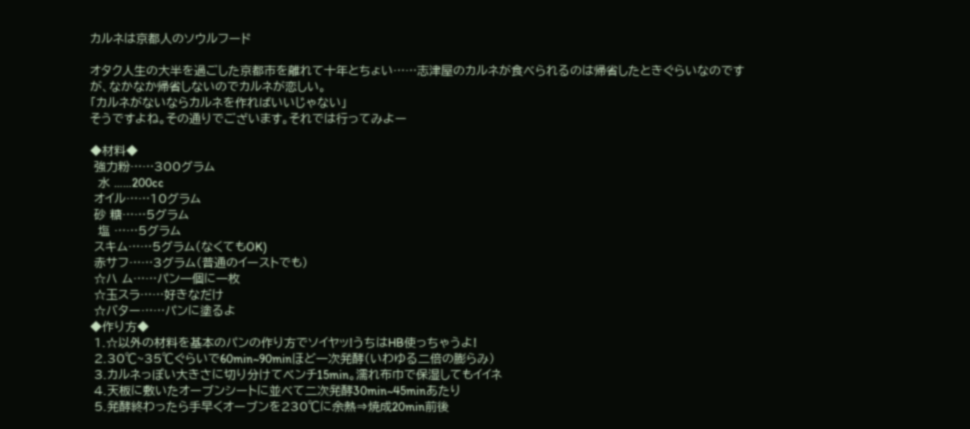カルネは京都人のソウルフード

オタク人生の大半を過ごした京都市を離れて十年とちょい……志津屋のカルネが食べられるのは帰省したときぐらいなのですが、なかなか帰省しないのでカルネが恋しい。
「カルネがないならカルネを作ればいいじゃない」
そうですよね。その通りでございます。それでは行ってみよー

◆材料◆
 強力粉……300グラム
  水 ……200cc
 オイル……10グラム
 砂 糖……5グラム
  塩 ……5グラム
 スキム……5グラム(なくてもOK)
 赤サフ……3グラム(普通のイーストでも)
 ☆ハ ム……パン一個に一枚
 ☆玉スラ……好きなだけ
 ☆バター……パンに塗るよ
◆作り方◆
 1.☆以外の材料を基本のパンの作り方でソイヤッ!うちはHB使っちゃうよ!
 2.30℃~35℃ぐらいで60min~90minほど一次発酵(いわゆる二倍の膨らみ)
 3.カルネっぽい大きさに切り分けてベンチ15min。濡れ布巾で保湿してもイイネ
 4.天板に敷いたオーブンシートに並べて二次発酵30min~45minあたり
 5.発酵終わったら手早くオーブンを230℃に余熱⇒焼成20min前後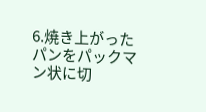6.焼き上がったパンをパックマン状に切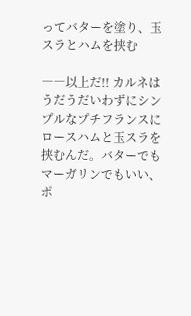ってバターを塗り、玉スラとハムを挟む

――以上だ!! カルネはうだうだいわずにシンプルなプチフランスにロースハムと玉スラを挟むんだ。バターでもマーガリンでもいい、ポ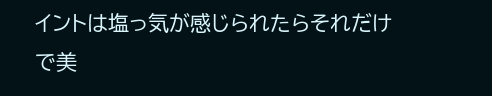イントは塩っ気が感じられたらそれだけで美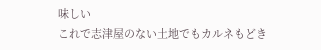味しい
これで志津屋のない土地でもカルネもどき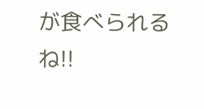が食べられるね!!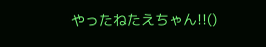やったねたえちゃん!!()